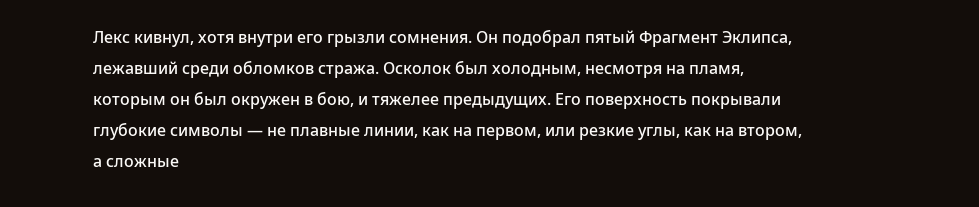Лекс кивнул, хотя внутри его грызли сомнения. Он подобрал пятый Фрагмент Эклипса, лежавший среди обломков стража. Осколок был холодным, несмотря на пламя, которым он был окружен в бою, и тяжелее предыдущих. Его поверхность покрывали глубокие символы — не плавные линии, как на первом, или резкие углы, как на втором, а сложные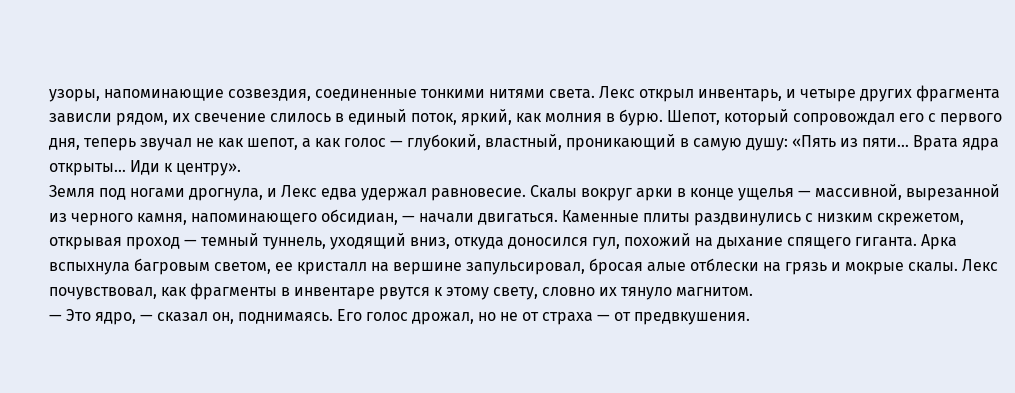узоры, напоминающие созвездия, соединенные тонкими нитями света. Лекс открыл инвентарь, и четыре других фрагмента зависли рядом, их свечение слилось в единый поток, яркий, как молния в бурю. Шепот, который сопровождал его с первого дня, теперь звучал не как шепот, а как голос — глубокий, властный, проникающий в самую душу: «Пять из пяти… Врата ядра открыты… Иди к центру».
Земля под ногами дрогнула, и Лекс едва удержал равновесие. Скалы вокруг арки в конце ущелья — массивной, вырезанной из черного камня, напоминающего обсидиан, — начали двигаться. Каменные плиты раздвинулись с низким скрежетом, открывая проход — темный туннель, уходящий вниз, откуда доносился гул, похожий на дыхание спящего гиганта. Арка вспыхнула багровым светом, ее кристалл на вершине запульсировал, бросая алые отблески на грязь и мокрые скалы. Лекс почувствовал, как фрагменты в инвентаре рвутся к этому свету, словно их тянуло магнитом.
— Это ядро, — сказал он, поднимаясь. Его голос дрожал, но не от страха — от предвкушения.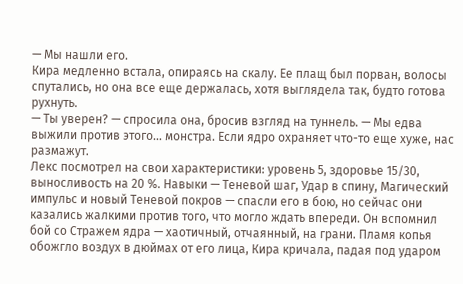— Мы нашли его.
Кира медленно встала, опираясь на скалу. Ее плащ был порван, волосы спутались, но она все еще держалась, хотя выглядела так, будто готова рухнуть.
— Ты уверен? — спросила она, бросив взгляд на туннель. — Мы едва выжили против этого… монстра. Если ядро охраняет что-то еще хуже, нас размажут.
Лекс посмотрел на свои характеристики: уровень 5, здоровье 15/30, выносливость на 20 %. Навыки — Теневой шаг, Удар в спину, Магический импульс и новый Теневой покров — спасли его в бою, но сейчас они казались жалкими против того, что могло ждать впереди. Он вспомнил бой со Стражем ядра — хаотичный, отчаянный, на грани. Пламя копья обожгло воздух в дюймах от его лица, Кира кричала, падая под ударом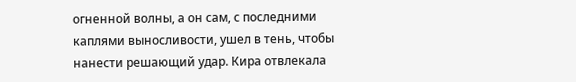огненной волны, а он сам, с последними каплями выносливости, ушел в тень, чтобы нанести решающий удар. Кира отвлекала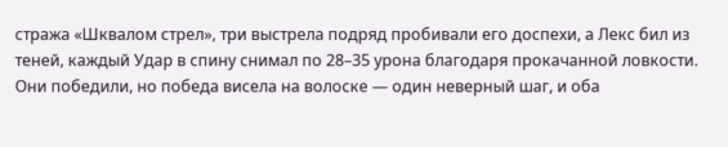стража «Шквалом стрел», три выстрела подряд пробивали его доспехи, а Лекс бил из теней, каждый Удар в спину снимал по 28–35 урона благодаря прокачанной ловкости. Они победили, но победа висела на волоске — один неверный шаг, и оба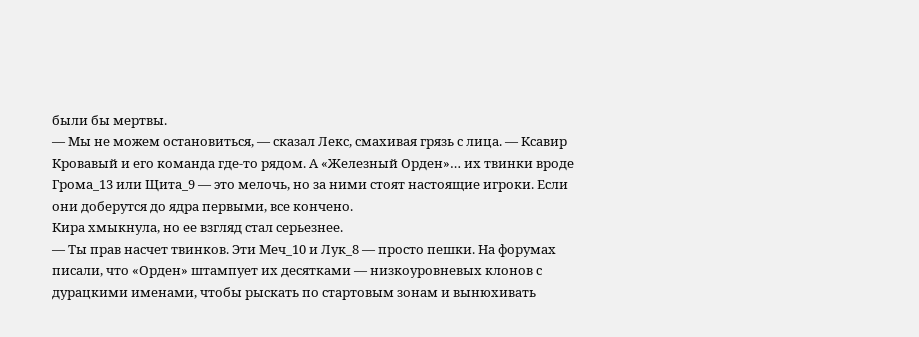были бы мертвы.
— Мы не можем остановиться, — сказал Лекс, смахивая грязь с лица. — Ксавир Кровавый и его команда где-то рядом. А «Железный Орден»… их твинки вроде Грома_13 или Щита_9 — это мелочь, но за ними стоят настоящие игроки. Если они доберутся до ядра первыми, все кончено.
Кира хмыкнула, но ее взгляд стал серьезнее.
— Ты прав насчет твинков. Эти Меч_10 и Лук_8 — просто пешки. На форумах писали, что «Орден» штампует их десятками — низкоуровневых клонов с дурацкими именами, чтобы рыскать по стартовым зонам и вынюхивать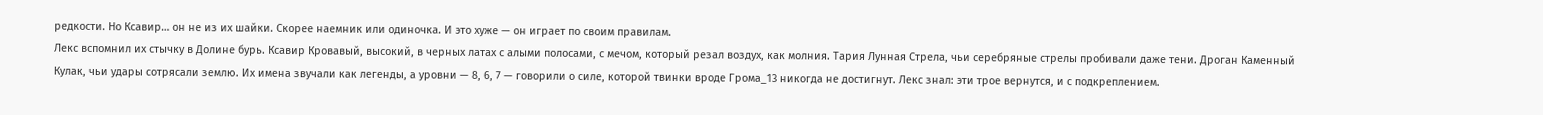редкости. Но Ксавир… он не из их шайки. Скорее наемник или одиночка. И это хуже — он играет по своим правилам.
Лекс вспомнил их стычку в Долине бурь. Ксавир Кровавый, высокий, в черных латах с алыми полосами, с мечом, который резал воздух, как молния. Тария Лунная Стрела, чьи серебряные стрелы пробивали даже тени. Дроган Каменный Кулак, чьи удары сотрясали землю. Их имена звучали как легенды, а уровни — 8, 6, 7 — говорили о силе, которой твинки вроде Грома_13 никогда не достигнут. Лекс знал: эти трое вернутся, и с подкреплением.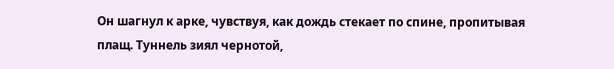Он шагнул к арке, чувствуя, как дождь стекает по спине, пропитывая плащ. Туннель зиял чернотой,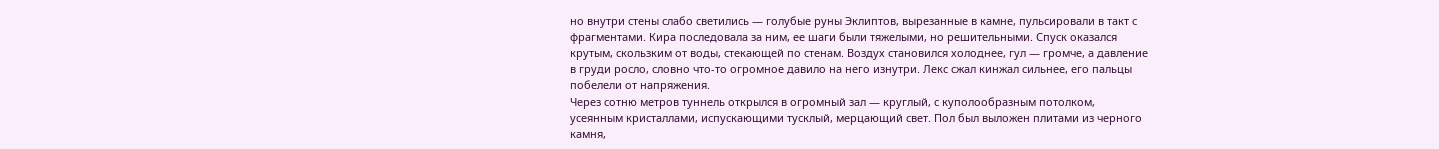но внутри стены слабо светились — голубые руны Эклиптов, вырезанные в камне, пульсировали в такт с фрагментами. Кира последовала за ним, ее шаги были тяжелыми, но решительными. Спуск оказался крутым, скользким от воды, стекающей по стенам. Воздух становился холоднее, гул — громче, а давление в груди росло, словно что-то огромное давило на него изнутри. Лекс сжал кинжал сильнее, его пальцы побелели от напряжения.
Через сотню метров туннель открылся в огромный зал — круглый, с куполообразным потолком, усеянным кристаллами, испускающими тусклый, мерцающий свет. Пол был выложен плитами из черного камня,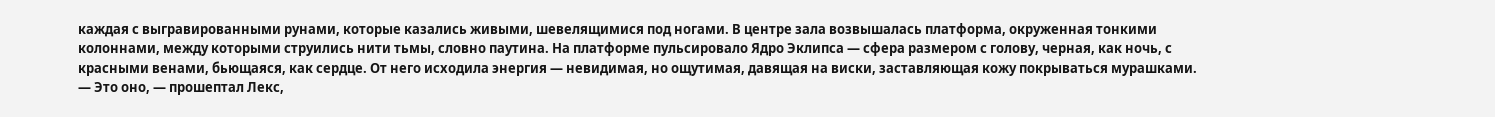каждая с выгравированными рунами, которые казались живыми, шевелящимися под ногами. В центре зала возвышалась платформа, окруженная тонкими колоннами, между которыми струились нити тьмы, словно паутина. На платформе пульсировало Ядро Эклипса — сфера размером с голову, черная, как ночь, с красными венами, бьющаяся, как сердце. От него исходила энергия — невидимая, но ощутимая, давящая на виски, заставляющая кожу покрываться мурашками.
— Это оно, — прошептал Лекс,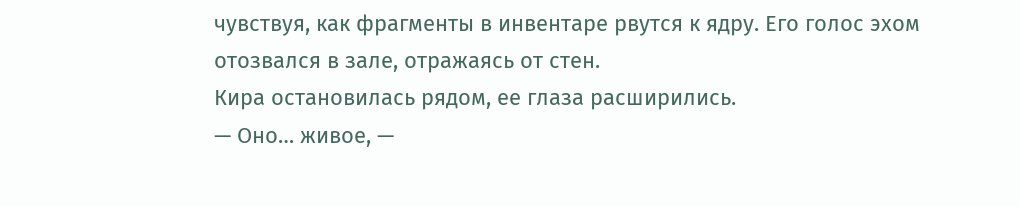чувствуя, как фрагменты в инвентаре рвутся к ядру. Его голос эхом отозвался в зале, отражаясь от стен.
Кира остановилась рядом, ее глаза расширились.
— Оно… живое, —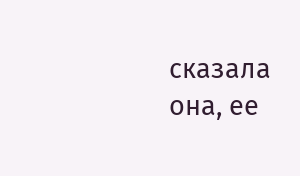сказала она, ее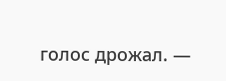голос дрожал. —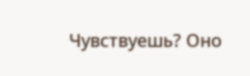Чувствуешь? Оно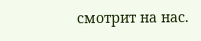смотрит на нас.